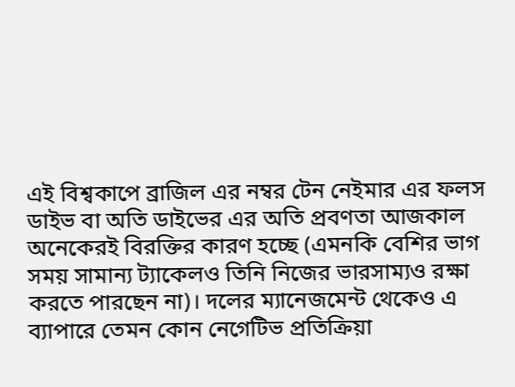এই বিশ্বকাপে ব্রাজিল এর নম্বর টেন নেইমার এর ফলস ডাইভ বা অতি ডাইভের এর অতি প্রবণতা আজকাল অনেকেরই বিরক্তির কারণ হচ্ছে (এমনকি বেশির ভাগ সময় সামান্য ট্যাকেলও তিনি নিজের ভারসাম্যও রক্ষা করতে পারছেন না)। দলের ম্যানেজমেন্ট থেকেও এ ব্যাপারে তেমন কোন নেগেটিভ প্রতিক্রিয়া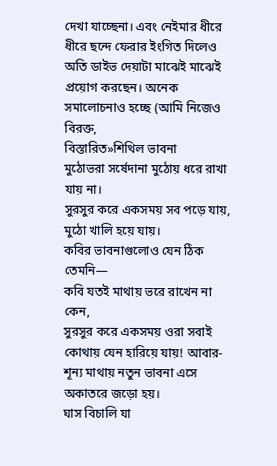দেখা যাচ্ছেনা। এবং নেইমার ধীরে ধীরে ছন্দে ফেরার ইংগিত দিলেও অতি ডাইভ দেয়াটা মাঝেই মাঝেই প্রয়োগ করছেন। অনেক সমালোচনাও হচ্ছে (আমি নিজেও বিরক্ত,
বিস্তারিত»শিথিল ভাবনা
মুঠোভরা সর্ষেদানা মুঠোয় ধরে রাখা যায় না।
সুরসুর করে একসময় সব পড়ে যায়,
মুঠো খালি হয়ে যায়।
কবির ভাবনাগুলোও যেন ঠিক তেমনি—
কবি যতই মাথায় ভরে রাখেন না কেন,
সুরসুর করে একসময় ওরা সবাই
কোথায় যেন হারিয়ে যায়! আবার-
শূন্য মাথায় নতুন ভাবনা এসে অকাতরে জড়ো হয়।
ঘাস বিচালি যা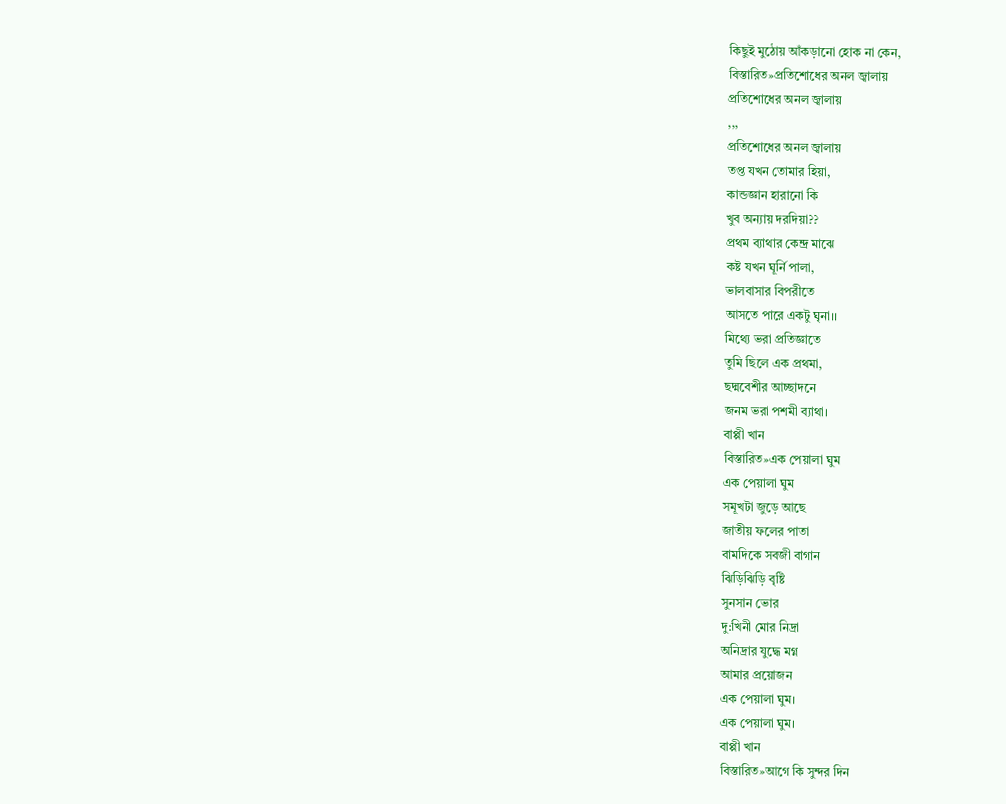কিছুই মুঠোয় আঁকড়ানো হোক না কেন,
বিস্তারিত»প্রতিশোধের অনল জ্বালায়
প্রতিশোধের অনল জ্বালায়
,,,
প্রতিশোধের অনল জ্বালায়
তপ্ত যখন তোমার হিয়া,
কান্ডজ্ঞান হারানো কি
খুব অন্যায় দরদিয়া??
প্রথম ব্যাথার কেন্দ্র মাঝে
কষ্ট যখন ঘূর্নি পালা,
ভালবাসার বিপরীতে
আসতে পারে একটু ঘৃনা।।
মিথ্যে ভরা প্রতিজ্ঞাতে
তুমি ছিলে এক প্রথমা,
ছদ্মবেশীর আচ্ছাদনে
জনম ভরা পশমী ব্যাথা।
বাপ্পী খান
বিস্তারিত»এক পেয়ালা ঘুম
এক পেয়ালা ঘুম
সমূখটা জুড়ে আছে
জাতীয় ফলের পাতা
বামদিকে সবজী বাগান
ঝিড়িঝিড়ি বৃষ্টি
সুনসান ভোর
দু:খিনী মোর নিদ্রা
অনিদ্রার যুদ্ধে মগ্ন
আমার প্রয়োজন
এক পেয়ালা ঘুম।
এক পেয়ালা ঘুম।
বাপ্পী খান
বিস্তারিত»আগে কি সুন্দর দিন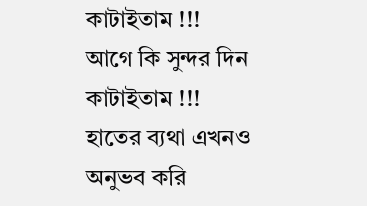কাটাইতাম !!!
আগে কি সুন্দর দিন কাটাইতাম !!!
হাতের ব্যথা এখনও অনুভব করি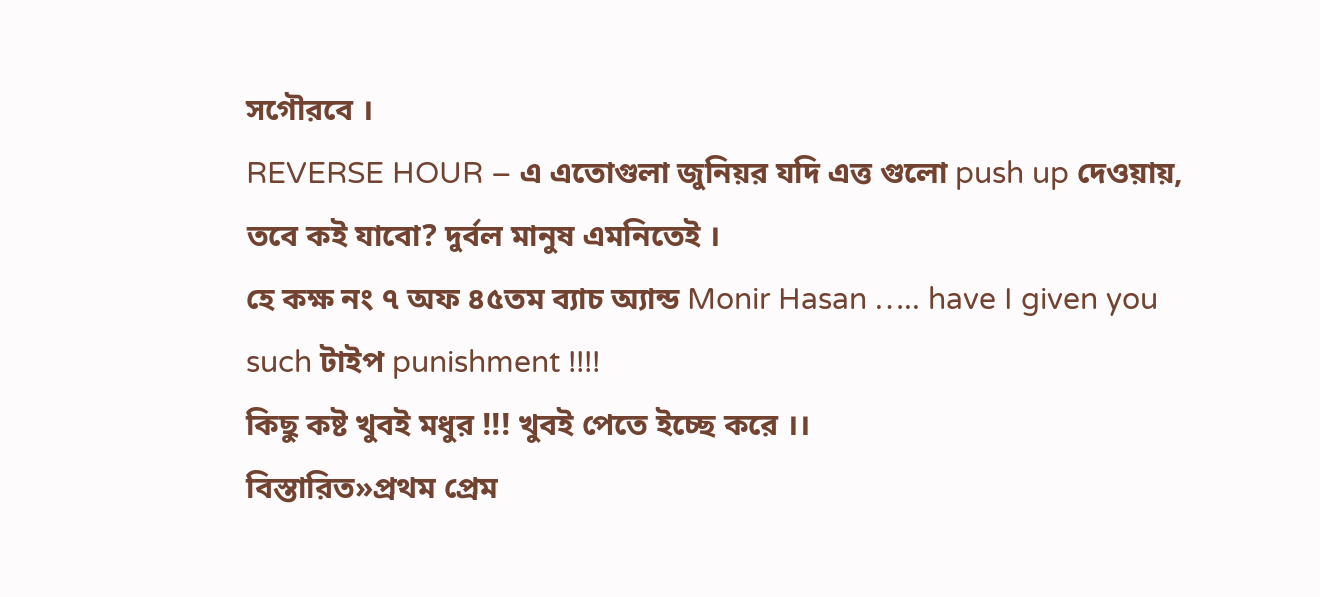সগৌরবে ।
REVERSE HOUR – এ এতোগুলা জুনিয়র যদি এত্ত গুলো push up দেওয়ায়, তবে কই যাবো? দুর্বল মানুষ এমনিতেই ।
হে কক্ষ নং ৭ অফ ৪৫তম ব্যাচ অ্যান্ড Monir Hasan ….. have I given you such টাইপ punishment !!!!
কিছু কষ্ট খুবই মধুর !!! খুবই পেতে ইচ্ছে করে ।।
বিস্তারিত»প্রথম প্রেম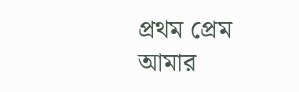প্রথম প্রেম
আমার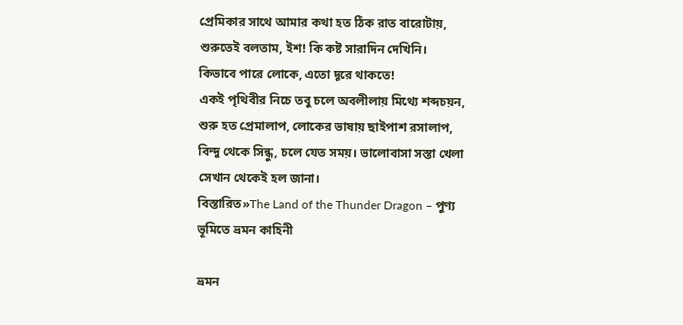প্রেমিকার সাথে আমার কথা হত ঠিক রাত বারোটায়,
শুরুতেই বলতাম, ইশ! কি কষ্ট সারাদিন দেখিনি।
কিভাবে পারে লোকে, এতো দূরে থাকতে!
একই পৃথিবীর নিচে তবু চলে অবলীলায় মিথ্যে শব্দচয়ন,
শুরু হত প্রেমালাপ, লোকের ভাষায় ছাইপাশ রসালাপ,
বিন্দু থেকে সিন্ধু, চলে যেত সময়। ভালোবাসা সস্তা খেলা
সেখান থেকেই হল জানা।
বিস্তারিত»The Land of the Thunder Dragon – পুণ্য ভূমিতে ভ্রমন কাহিনী

ভ্রমন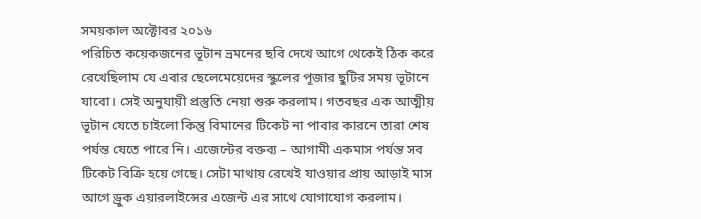সময়কাল অক্টোবর ২০১৬
পরিচিত কয়েকজনের ভূটান ভ্রমনের ছবি দেখে আগে থেকেই ঠিক করে রেখেছিলাম যে এবার ছেলেমেয়েদের স্কুলের পূজার ছুটির সময় ভূটানে যাবো। সেই অনুযায়ী প্রস্তুতি নেয়া শুরু করলাম। গতবছর এক আত্মীয় ভূটান যেতে চাইলো কিন্তু বিমানের টিকেট না পাবার কারনে তারা শেষ পর্যন্ত যেতে পারে নি। এজেন্টের বক্তব্য – আগামী একমাস পর্যন্ত সব টিকেট বিক্রি হয়ে গেছে। সেটা মাথায় রেখেই যাওয়ার প্রায় আড়াই মাস আগে ড্রুক এয়ারলাইন্সের এজেন্ট এর সাথে যোগাযোগ করলাম।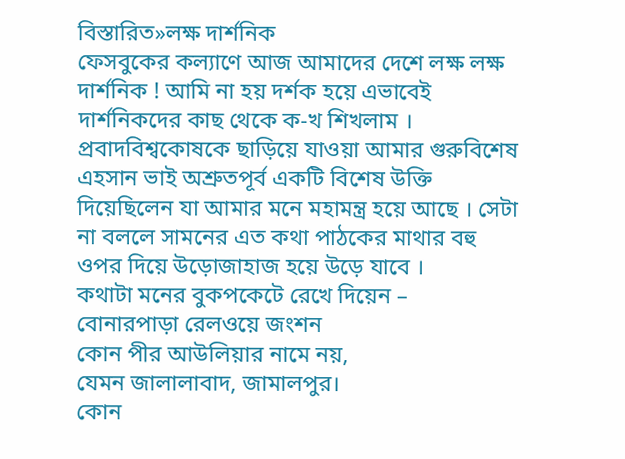বিস্তারিত»লক্ষ দার্শনিক
ফেসবুকের কল্যাণে আজ আমাদের দেশে লক্ষ লক্ষ দার্শনিক ! আমি না হয় দর্শক হয়ে এভাবেই দার্শনিকদের কাছ থেকে ক-খ শিখলাম ।
প্রবাদবিশ্বকোষকে ছাড়িয়ে যাওয়া আমার গুরুবিশেষ এহসান ভাই অশ্রুতপূর্ব একটি বিশেষ উক্তি দিয়েছিলেন যা আমার মনে মহামন্ত্র হয়ে আছে । সেটা না বললে সামনের এত কথা পাঠকের মাথার বহু ওপর দিয়ে উড়োজাহাজ হয়ে উড়ে যাবে ।
কথাটা মনের বুকপকেটে রেখে দিয়েন –
বোনারপাড়া রেলওয়ে জংশন
কোন পীর আউলিয়ার নামে নয়,
যেমন জালালাবাদ, জামালপুর।
কোন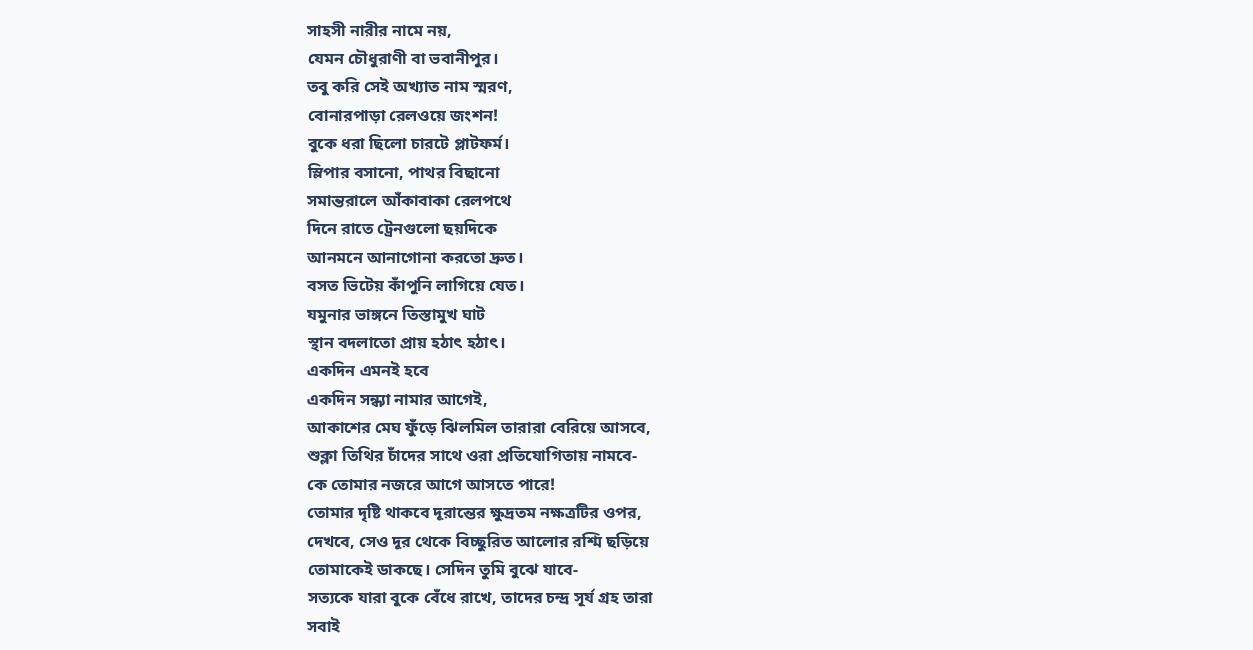সাহসী নারীর নামে নয়,
যেমন চৌধুরাণী বা ভবানীপুর।
তবু করি সেই অখ্যাত নাম স্মরণ,
বোনারপাড়া রেলওয়ে জংশন!
বুকে ধরা ছিলো চারটে প্লাটফর্ম।
স্লিপার বসানো, পাথর বিছানো
সমান্তরালে আঁকাবাকা রেলপথে
দিনে রাতে ট্রেনগুলো ছয়দিকে
আনমনে আনাগোনা করতো দ্রুত।
বসত ভিটেয় কাঁপুনি লাগিয়ে যেত।
যমুনার ভাঙ্গনে তিস্তামুখ ঘাট
স্থান বদলাতো প্রায় হঠাৎ হঠাৎ।
একদিন এমনই হবে
একদিন সন্ধ্যা নামার আগেই,
আকাশের মেঘ ফুঁড়ে ঝিলমিল তারারা বেরিয়ে আসবে,
শুক্লা তিথির চাঁদের সাথে ওরা প্রতিযোগিতায় নামবে-
কে তোমার নজরে আগে আসতে পারে!
তোমার দৃষ্টি থাকবে দূরান্তের ক্ষুদ্রতম নক্ষত্রটির ওপর,
দেখবে, সেও দূর থেকে বিচ্ছুরিত আলোর রশ্মি ছড়িয়ে
তোমাকেই ডাকছে। সেদিন তুমি বুঝে যাবে-
সত্যকে যারা বুকে বেঁধে রাখে, তাদের চন্দ্র সূর্য গ্রহ তারা
সবাই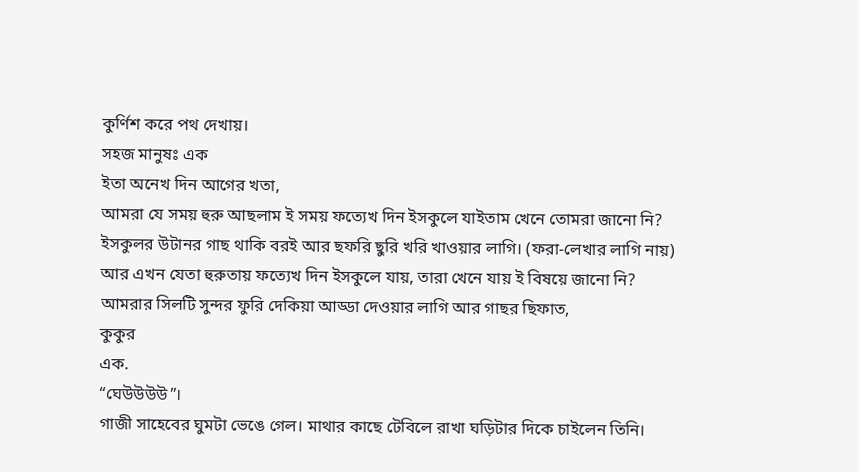কুর্ণিশ করে পথ দেখায়।
সহজ মানুষঃ এক
ইতা অনেখ দিন আগের খতা,
আমরা যে সময় হুরু আছলাম ই সময় ফত্যেখ দিন ইসকুলে যাইতাম খেনে তোমরা জানো নি?
ইসকুলর উটানর গাছ থাকি বরই আর ছফরি ছুরি খরি খাওয়ার লাগি। (ফরা-লেখার লাগি নায়)
আর এখন যেতা হুরুতায় ফত্যেখ দিন ইসকুলে যায়, তারা খেনে যায় ই বিষয়ে জানো নি?
আমরার সিলটি সুন্দর ফুরি দেকিয়া আড্ডা দেওয়ার লাগি আর গাছর ছিফাত,
কুকুর
এক.
“ঘেউউউউ”।
গাজী সাহেবের ঘুমটা ভেঙে গেল। মাথার কাছে টেবিলে রাখা ঘড়িটার দিকে চাইলেন তিনি।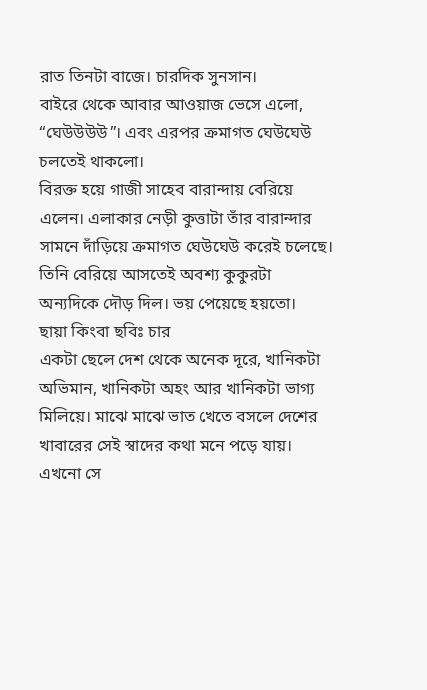রাত তিনটা বাজে। চারদিক সুনসান।
বাইরে থেকে আবার আওয়াজ ভেসে এলো, “ঘেউউউউ”। এবং এরপর ক্রমাগত ঘেউঘেউ চলতেই থাকলো।
বিরক্ত হয়ে গাজী সাহেব বারান্দায় বেরিয়ে এলেন। এলাকার নেড়ী কুত্তাটা তাঁর বারান্দার সামনে দাঁড়িয়ে ক্রমাগত ঘেউঘেউ করেই চলেছে।
তিনি বেরিয়ে আসতেই অবশ্য কুকুরটা অন্যদিকে দৌড় দিল। ভয় পেয়েছে হয়তো।
ছায়া কিংবা ছবিঃ চার
একটা ছেলে দেশ থেকে অনেক দূরে, খানিকটা অভিমান, খানিকটা অহং আর খানিকটা ভাগ্য মিলিয়ে। মাঝে মাঝে ভাত খেতে বসলে দেশের খাবারের সেই স্বাদের কথা মনে পড়ে যায়। এখনো সে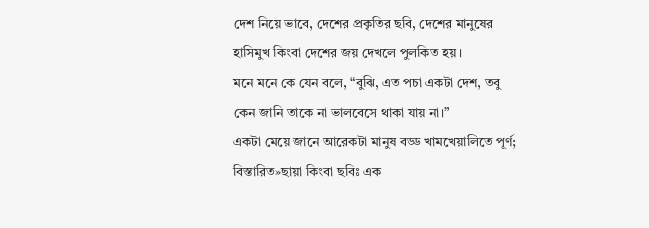দেশ নিয়ে ভাবে, দেশের প্রকৃতির ছবি, দেশের মানুষের হাসিমুখ কিংবা দেশের জয় দেখলে পুলকিত হয়।
মনে মনে কে যেন বলে, “বুঝি, এত পচা একটা দেশ, তবু কেন জানি তাকে না ভালবেসে থাকা যায় না।”
একটা মেয়ে জানে আরেকটা মানুষ বড্ড খামখেয়ালিতে পূর্ণ;
বিস্তারিত»ছায়া কিংবা ছবিঃ এক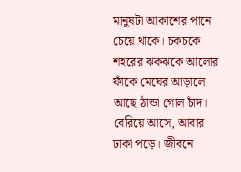মানুষটা আকাশের পানে চেয়ে থাকে। চকচকে শহরের ঝকঝকে আলোর ফাঁকে মেঘের আড়ালে আছে ঠান্ডা গোল চাঁদ। বেরিয়ে আসে, আবার ঢাকা পড়ে। জীবনে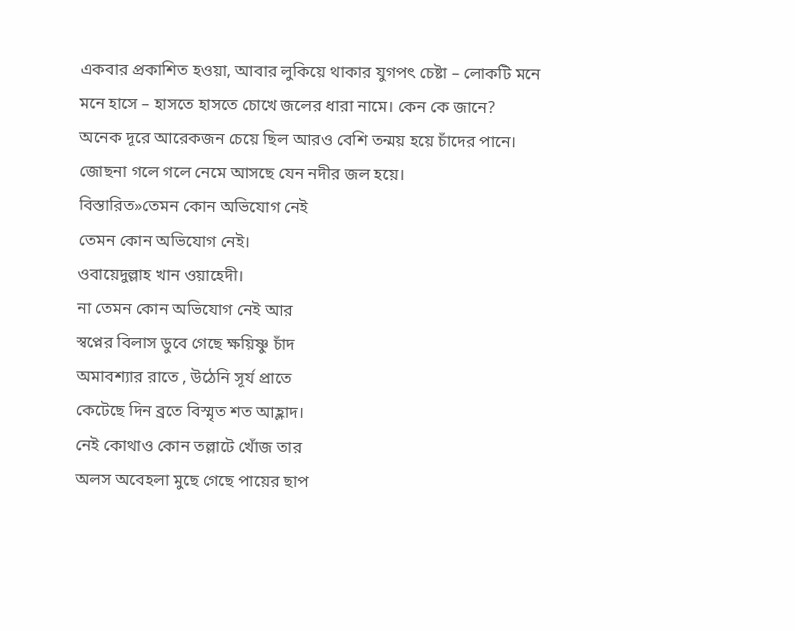একবার প্রকাশিত হওয়া, আবার লুকিয়ে থাকার যুগপৎ চেষ্টা – লোকটি মনে মনে হাসে – হাসতে হাসতে চোখে জলের ধারা নামে। কেন কে জানে?
অনেক দূরে আরেকজন চেয়ে ছিল আরও বেশি তন্ময় হয়ে চাঁদের পানে। জোছনা গলে গলে নেমে আসছে যেন নদীর জল হয়ে।
বিস্তারিত»তেমন কোন অভিযোগ নেই
তেমন কোন অভিযোগ নেই।
ওবায়েদুল্লাহ খান ওয়াহেদী।
না তেমন কোন অভিযোগ নেই আর
স্বপ্নের বিলাস ডুবে গেছে ক্ষয়িষ্ণু চাঁদ
অমাবশ্যার রাতে , উঠেনি সূর্য প্রাতে
কেটেছে দিন ব্রতে বিস্মৃত শত আহ্লাদ।
নেই কোথাও কোন তল্লাটে খোঁজ তার
অলস অবেহলা মুছে গেছে পায়ের ছাপ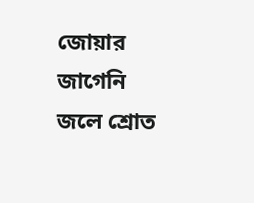জোয়ার জাগেনি জলে শ্রোত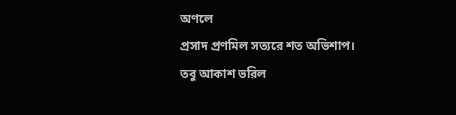অণলে
প্রসাদ প্রণমিল সত্যরে শত অভিশাপ।
তবু আকাশ ভরিল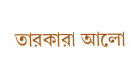তারকারা আলো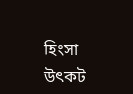হিংসা উৎকট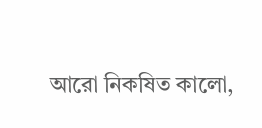আরো নিকষিত কালো,